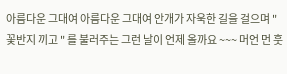아름다운 그대여 아름다운 그대여 안개가 자욱한 길을 걸으며 "꽃반지 끼고 " 를 불러주는 그런 날이 언제 올까요 ~~~ 머언 먼 훗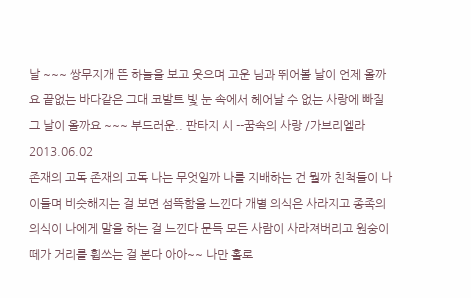날 ~~~ 쌍무지개 뜬 하늘을 보고 웃으며 고운 님과 뛰어볼 날이 언제 올까요 끝없는 바다같은 그대 코발트 빛 눈 속에서 헤어날 수 없는 사랑에 빠질 그 날이 올까요 ~~~ 부드러운.. 판타지 시 --꿈속의 사랑 /가브리엘라 2013.06.02
존재의 고독 존재의 고독 나는 무엇일까 나를 지배하는 건 뭘까 친척들이 나이들며 비슷해지는 걸 보면 섬뜩함을 느낀다 개별 의식은 사라지고 종족의 의식이 나에게 말을 하는 걸 느낀다 문득 모든 사람이 사라져버리고 원숭이 떼가 거리를 휩쓰는 걸 본다 아아~~ 나만 홀로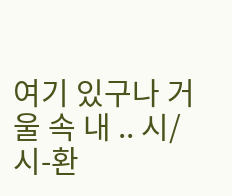여기 있구나 거울 속 내 .. 시/시-환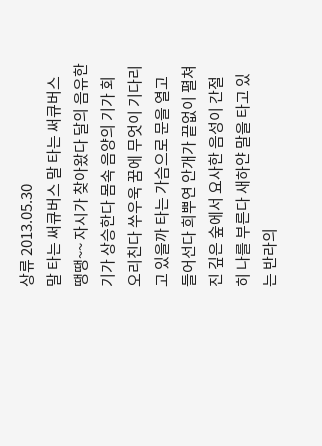상류 2013.05.30
말 타는 써큐버스 말 타는 써큐버스 땡땡~~ 자시가 찾아왔다 달의 음유한 기가 상승한다 몸속 음양의 기가 회오리친다 쑤우욱 꿈에 무엇이 기다리고 있을까 타는 가슴으로 문을 열고 들어선다 희뿌연 안개가 끝없이 펼쳐진 깊은 숲에서 요사한 음성이 간절히 나를 부른다 새하얀 말을 타고 있는 반라의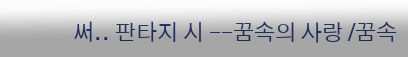써.. 판타지 시 --꿈속의 사랑 /꿈속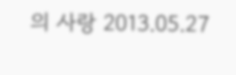의 사랑 2013.05.27